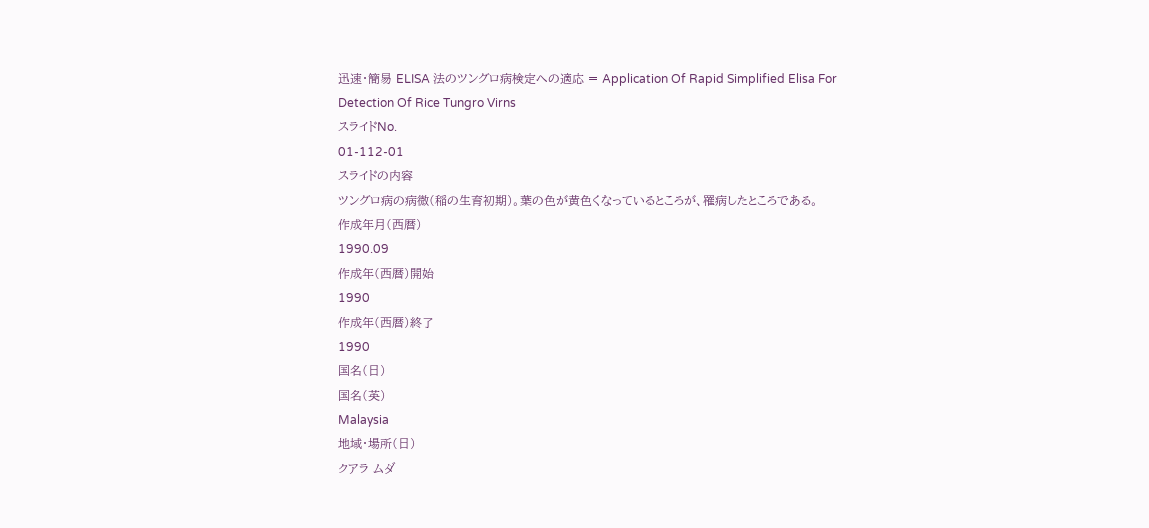迅速・簡易 ELISA 法のツングロ病検定への適応 = Application Of Rapid Simplified Elisa For Detection Of Rice Tungro Virns
スライドNo.
01-112-01
スライドの内容
ツングロ病の病微(稲の生育初期)。葉の色が黄色くなっているところが、罹病したところである。
作成年月(西暦)
1990.09
作成年(西暦)開始
1990
作成年(西暦)終了
1990
国名(日)
国名(英)
Malaysia
地域・場所(日)
クアラ ムダ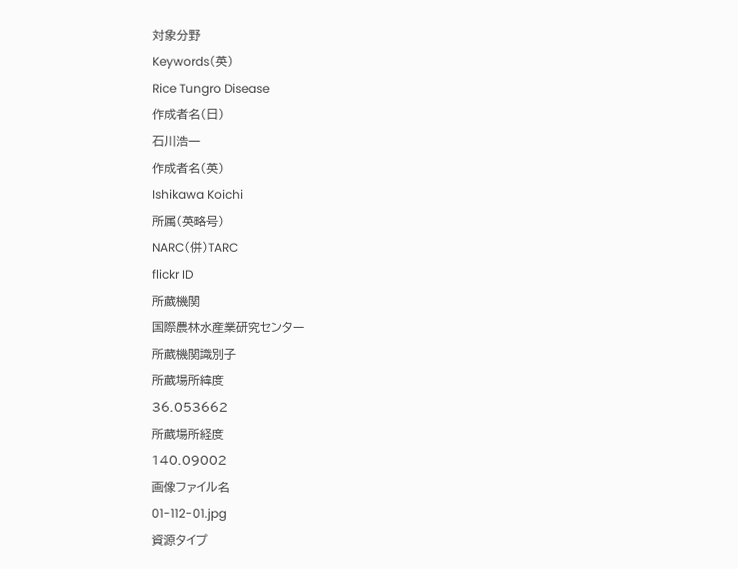対象分野
Keywords(英)
Rice Tungro Disease
作成者名(日)
石川浩一
作成者名(英)
Ishikawa Koichi
所属(英略号)
NARC(併)TARC
flickr ID
所蔵機関
国際農林水産業研究センター
所蔵機関識別子
所蔵場所緯度
36.053662
所蔵場所経度
140.09002
画像ファイル名
01-112-01.jpg
資源タイプ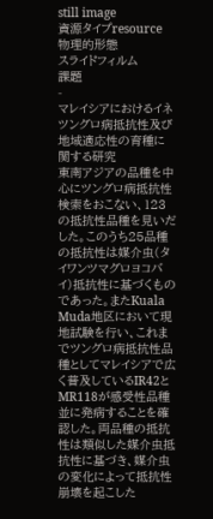still image
資源タイプresource
物理的形態
スライドフィルム
課題
-
マレイシアにおけるイネツングロ病抵抗性及び地域適応性の育種に関する研究
東南アジアの品種を中心にツングロ病抵抗性検索をおこない、123の抵抗性品種を見いだした。このうち25品種の抵抗性は媒介虫(タイワンツマグロヨコバイ)抵抗性に基づくものであった。またKuala Muda地区において現地試験を行い、これまでツングロ病抵抗性品種としてマレイシアで広く普及しているIR42とMR118が感受性品種並に発病することを確認した。両品種の抵抗性は類似した媒介虫抵抗性に基づき、媒介虫の変化によって抵抗性崩壊を起こした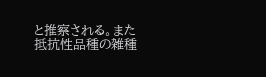と推察される。また抵抗性品種の雑種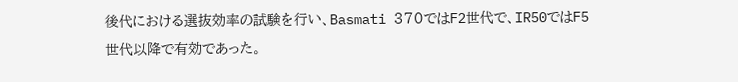後代における選抜効率の試験を行い、Basmati 370ではF2世代で、IR50ではF5世代以降で有効であった。